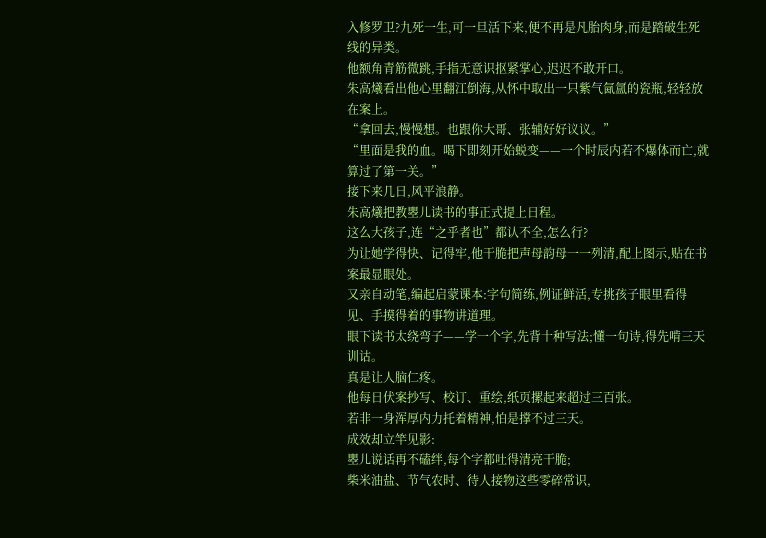入修罗卫?九死一生,可一旦活下来,便不再是凡胎肉身,而是踏破生死线的异类。
他额角青筋微跳,手指无意识抠紧掌心,迟迟不敢开口。
朱高爔看出他心里翻江倒海,从怀中取出一只紫气氤氲的瓷瓶,轻轻放在案上。
“拿回去,慢慢想。也跟你大哥、张辅好好议议。”
“里面是我的血。喝下即刻开始蜕变——一个时辰内若不爆体而亡,就算过了第一关。”
接下来几日,风平浪静。
朱高爔把教瞾儿读书的事正式提上日程。
这么大孩子,连“之乎者也”都认不全,怎么行?
为让她学得快、记得牢,他干脆把声母韵母一一列清,配上图示,贴在书案最显眼处。
又亲自动笔,编起启蒙课本:字句简练,例证鲜活,专挑孩子眼里看得见、手摸得着的事物讲道理。
眼下读书太绕弯子——学一个字,先背十种写法;懂一句诗,得先啃三天训诂。
真是让人脑仁疼。
他每日伏案抄写、校订、重绘,纸页摞起来超过三百张。
若非一身浑厚内力托着精神,怕是撑不过三天。
成效却立竿见影:
瞾儿说话再不磕绊,每个字都吐得清亮干脆;
柴米油盐、节气农时、待人接物这些零碎常识,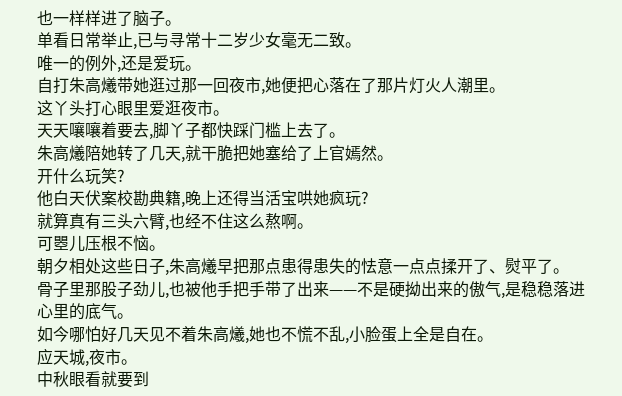也一样样进了脑子。
单看日常举止,已与寻常十二岁少女毫无二致。
唯一的例外,还是爱玩。
自打朱高爔带她逛过那一回夜市,她便把心落在了那片灯火人潮里。
这丫头打心眼里爱逛夜市。
天天嚷嚷着要去,脚丫子都快踩门槛上去了。
朱高爔陪她转了几天,就干脆把她塞给了上官嫣然。
开什么玩笑?
他白天伏案校勘典籍,晚上还得当活宝哄她疯玩?
就算真有三头六臂,也经不住这么熬啊。
可瞾儿压根不恼。
朝夕相处这些日子,朱高爔早把那点患得患失的怯意一点点揉开了、熨平了。
骨子里那股子劲儿,也被他手把手带了出来——不是硬拗出来的傲气,是稳稳落进心里的底气。
如今哪怕好几天见不着朱高爔,她也不慌不乱,小脸蛋上全是自在。
应天城,夜市。
中秋眼看就要到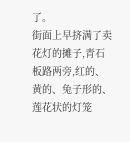了。
街面上早挤满了卖花灯的摊子,青石板路两旁,红的、黄的、兔子形的、莲花状的灯笼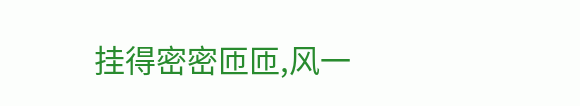挂得密密匝匝,风一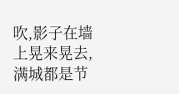吹,影子在墙上晃来晃去,满城都是节